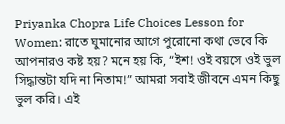Priyanka Chopra Life Choices Lesson for Women: রাতে ঘুমানোর আগে পুরোনো কথা ভেবে কি আপনারও কষ্ট হয়? মনে হয় কি, “ইশ! ওই বয়সে ওই ভুল সিদ্ধান্তটা যদি না নিতাম!” আমরা সবাই জীবনে এমন কিছু ভুল করি। এই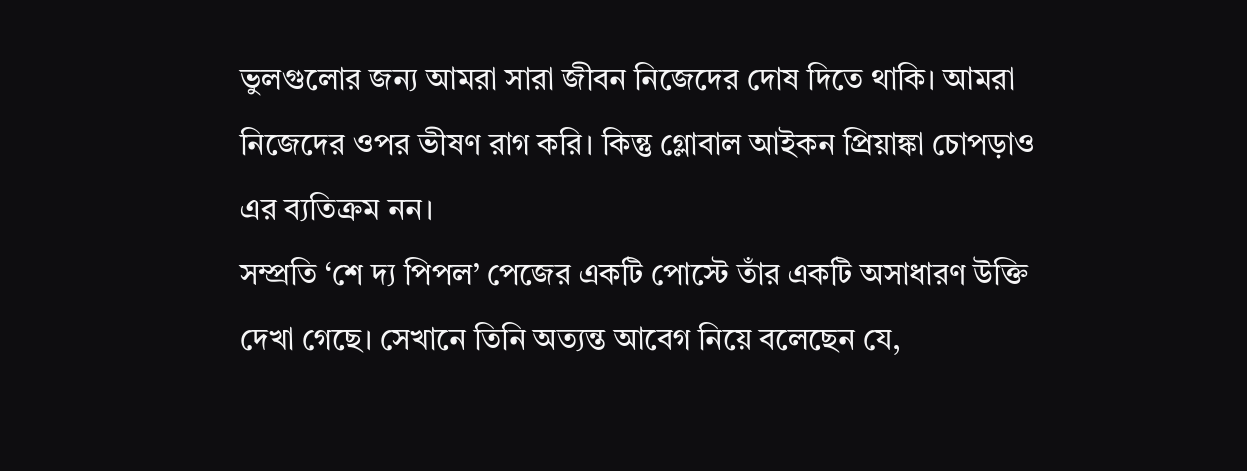ভুলগুলোর জন্য আমরা সারা জীবন নিজেদের দোষ দিতে থাকি। আমরা নিজেদের ওপর ভীষণ রাগ করি। কিন্তু গ্লোবাল আইকন প্রিয়াঙ্কা চোপড়াও এর ব্যতিক্রম নন।
সম্প্রতি ‘শে দ্য পিপল’ পেজের একটি পোস্টে তাঁর একটি অসাধারণ উক্তি দেখা গেছে। সেখানে তিনি অত্যন্ত আবেগ নিয়ে বলেছেন যে,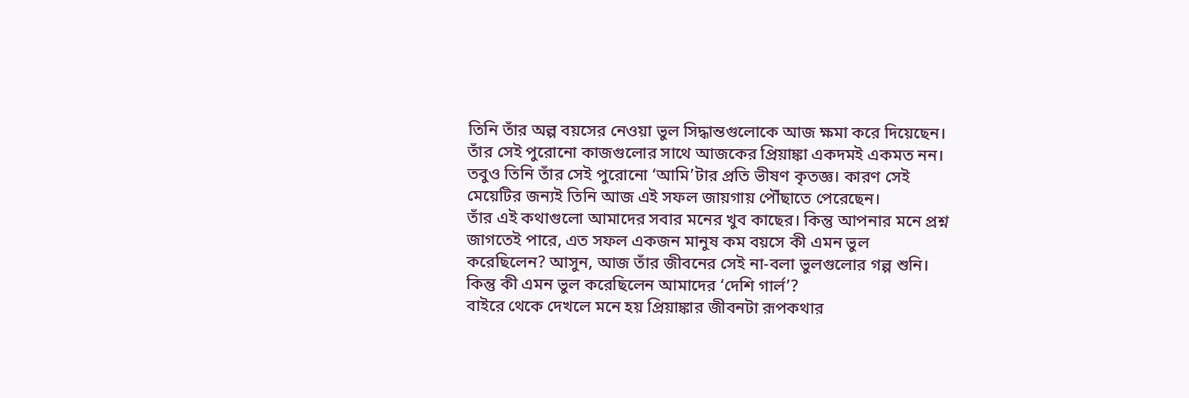তিনি তাঁর অল্প বয়সের নেওয়া ভুল সিদ্ধান্তগুলোকে আজ ক্ষমা করে দিয়েছেন। তাঁর সেই পুরোনো কাজগুলোর সাথে আজকের প্রিয়াঙ্কা একদমই একমত নন। তবুও তিনি তাঁর সেই পুরোনো ‘আমি’টার প্রতি ভীষণ কৃতজ্ঞ। কারণ সেই মেয়েটির জন্যই তিনি আজ এই সফল জায়গায় পৌঁছাতে পেরেছেন।
তাঁর এই কথাগুলো আমাদের সবার মনের খুব কাছের। কিন্তু আপনার মনে প্রশ্ন জাগতেই পারে, এত সফল একজন মানুষ কম বয়সে কী এমন ভুল করেছিলেন? আসুন, আজ তাঁর জীবনের সেই না-বলা ভুলগুলোর গল্প শুনি।
কিন্তু কী এমন ভুল করেছিলেন আমাদের ‘দেশি গার্ল’?
বাইরে থেকে দেখলে মনে হয় প্রিয়াঙ্কার জীবনটা রূপকথার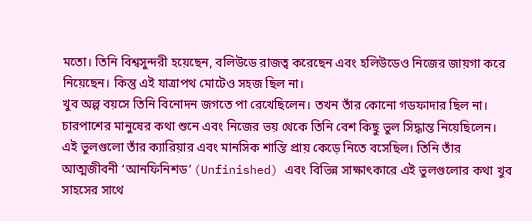মতো। তিনি বিশ্বসুন্দরী হয়েছেন, বলিউডে রাজত্ব করেছেন এবং হলিউডেও নিজের জায়গা করে নিয়েছেন। কিন্তু এই যাত্রাপথ মোটেও সহজ ছিল না।
খুব অল্প বয়সে তিনি বিনোদন জগতে পা রেখেছিলেন। তখন তাঁর কোনো গডফাদার ছিল না। চারপাশের মানুষের কথা শুনে এবং নিজের ভয় থেকে তিনি বেশ কিছু ভুল সিদ্ধান্ত নিয়েছিলেন। এই ভুলগুলো তাঁর ক্যারিয়ার এবং মানসিক শান্তি প্রায় কেড়ে নিতে বসেছিল। তিনি তাঁর আত্মজীবনী ‘আনফিনিশড’ (Unfinished) এবং বিভিন্ন সাক্ষাৎকারে এই ভুলগুলোর কথা খুব সাহসের সাথে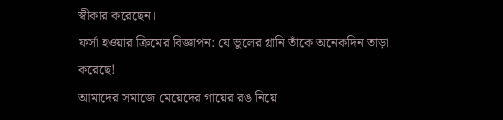স্বীকার করেছেন।
ফর্সা হওয়ার ক্রিমের বিজ্ঞাপন: যে ভুলের গ্লানি তাঁকে অনেকদিন তাড়া করেছে!
আমাদের সমাজে মেয়েদের গায়ের রঙ নিয়ে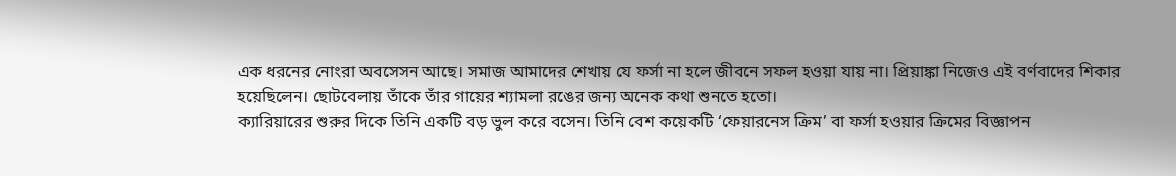এক ধরনের নোংরা অবসেসন আছে। সমাজ আমাদের শেখায় যে ফর্সা না হলে জীবনে সফল হওয়া যায় না। প্রিয়াঙ্কা নিজেও এই বর্ণবাদের শিকার হয়েছিলেন। ছোটবেলায় তাঁকে তাঁর গায়ের শ্যামলা রঙের জন্য অনেক কথা শুনতে হতো।
ক্যারিয়ারের শুরুর দিকে তিনি একটি বড় ভুল করে বসেন। তিনি বেশ কয়েকটি ‘ফেয়ারনেস ক্রিম’ বা ফর্সা হওয়ার ক্রিমের বিজ্ঞাপন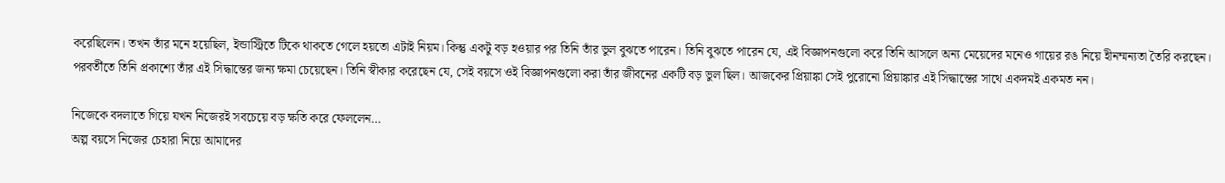করেছিলেন। তখন তাঁর মনে হয়েছিল, ইন্ডাস্ট্রিতে টিকে থাকতে গেলে হয়তো এটাই নিয়ম। কিন্তু একটু বড় হওয়ার পর তিনি তাঁর ভুল বুঝতে পারেন। তিনি বুঝতে পারেন যে, এই বিজ্ঞাপনগুলো করে তিনি আসলে অন্য মেয়েদের মনেও গায়ের রঙ নিয়ে হীনম্মন্যতা তৈরি করছেন।
পরবর্তীতে তিনি প্রকাশ্যে তাঁর এই সিদ্ধান্তের জন্য ক্ষমা চেয়েছেন। তিনি স্বীকার করেছেন যে, সেই বয়সে ওই বিজ্ঞাপনগুলো করা তাঁর জীবনের একটি বড় ভুল ছিল। আজকের প্রিয়াঙ্কা সেই পুরোনো প্রিয়াঙ্কার এই সিদ্ধান্তের সাথে একদমই একমত নন।

নিজেকে বদলাতে গিয়ে যখন নিজেরই সবচেয়ে বড় ক্ষতি করে ফেললেন…
অল্প বয়সে নিজের চেহারা নিয়ে আমাদের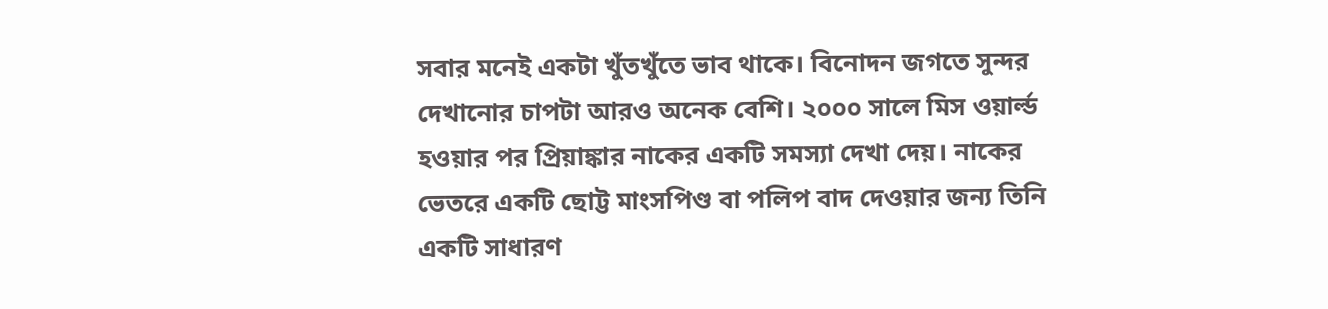সবার মনেই একটা খুঁতখুঁতে ভাব থাকে। বিনোদন জগতে সুন্দর দেখানোর চাপটা আরও অনেক বেশি। ২০০০ সালে মিস ওয়ার্ল্ড হওয়ার পর প্রিয়াঙ্কার নাকের একটি সমস্যা দেখা দেয়। নাকের ভেতরে একটি ছোট্ট মাংসপিণ্ড বা পলিপ বাদ দেওয়ার জন্য তিনি একটি সাধারণ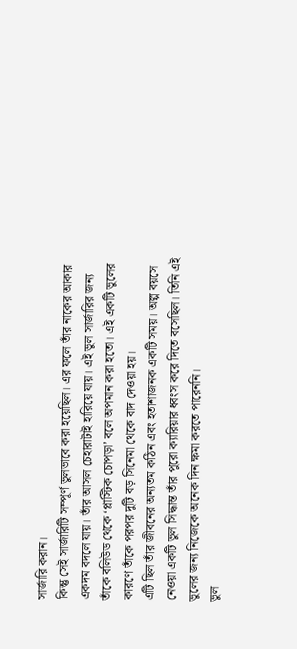সার্জারি করান।
কিন্তু সেই সার্জারিটি সম্পূর্ণ ভুলভাবে করা হয়েছিল। এর ফলে তাঁর নাকের আকার একদম বদলে যায়। তাঁর আসল চেহারাটাই হারিয়ে যায়। এই ভুল সার্জারির জন্য তাঁকে বলিউড থেকে ‘প্লাস্টিক চোপড়া’ বলে অপমান করা হতো। এই একটি ভুলের কারণে তাঁকে পরপর দুটি বড় সিনেমা থেকে বাদ দেওয়া হয়।
এটি ছিল তাঁর জীবনের অন্যতম কঠিন এবং হতাশাজনক একটি সময়। অল্প বয়সে নেওয়া একটি ভুল সিদ্ধান্ত তাঁর পুরো ক্যারিয়ার ধ্বংস করে দিতে বসেছিল। তিনি এই ভুলের জন্য নিজেকে অনেক দিন ক্ষমা করতে পারেননি।
ভুল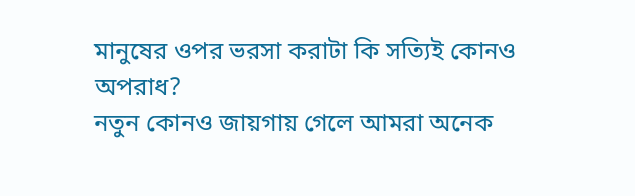মানুষের ওপর ভরসা করাটা কি সত্যিই কোনও অপরাধ?
নতুন কোনও জায়গায় গেলে আমরা অনেক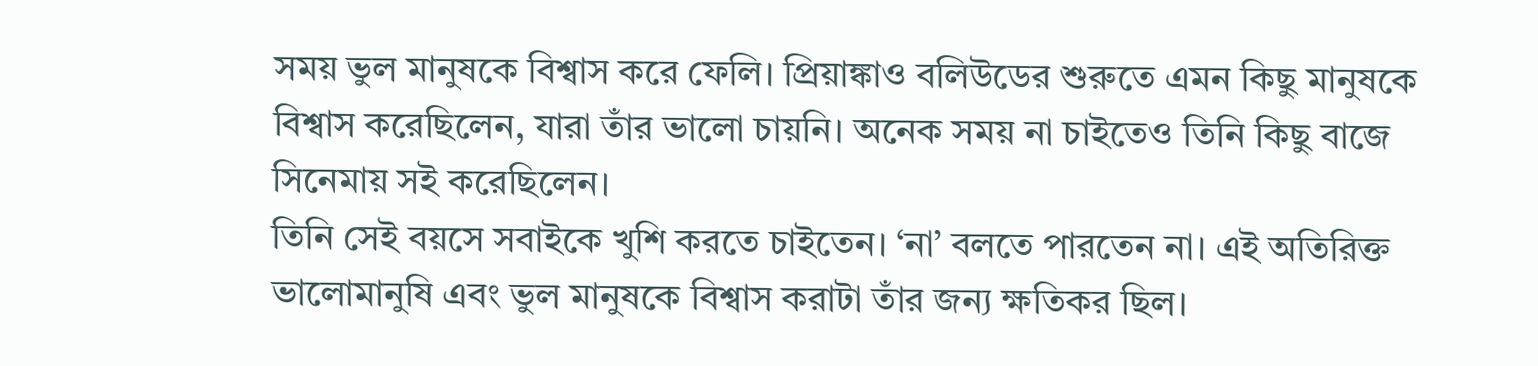সময় ভুল মানুষকে বিশ্বাস করে ফেলি। প্রিয়াঙ্কাও বলিউডের শুরুতে এমন কিছু মানুষকে বিশ্বাস করেছিলেন, যারা তাঁর ভালো চায়নি। অনেক সময় না চাইতেও তিনি কিছু বাজে সিনেমায় সই করেছিলেন।
তিনি সেই বয়সে সবাইকে খুশি করতে চাইতেন। ‘না’ বলতে পারতেন না। এই অতিরিক্ত ভালোমানুষি এবং ভুল মানুষকে বিশ্বাস করাটা তাঁর জন্য ক্ষতিকর ছিল।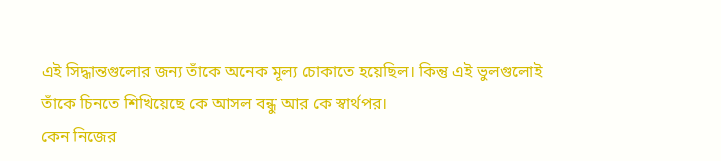এই সিদ্ধান্তগুলোর জন্য তাঁকে অনেক মূল্য চোকাতে হয়েছিল। কিন্তু এই ভুলগুলোই তাঁকে চিনতে শিখিয়েছে কে আসল বন্ধু আর কে স্বার্থপর।
কেন নিজের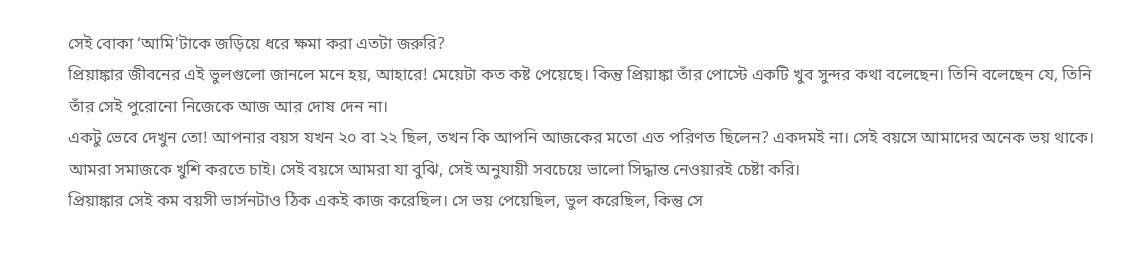সেই বোকা ‘আমি’টাকে জড়িয়ে ধরে ক্ষমা করা এতটা জরুরি?
প্রিয়াঙ্কার জীবনের এই ভুলগুলো জানলে মনে হয়, আহারে! মেয়েটা কত কষ্ট পেয়েছে। কিন্তু প্রিয়াঙ্কা তাঁর পোস্টে একটি খুব সুন্দর কথা বলেছেন। তিনি বলেছেন যে, তিনি তাঁর সেই পুরোনো নিজেকে আজ আর দোষ দেন না।
একটু ভেবে দেখুন তো! আপনার বয়স যখন ২০ বা ২২ ছিল, তখন কি আপনি আজকের মতো এত পরিণত ছিলেন? একদমই না। সেই বয়সে আমাদের অনেক ভয় থাকে। আমরা সমাজকে খুশি করতে চাই। সেই বয়সে আমরা যা বুঝি, সেই অনুযায়ী সবচেয়ে ভালো সিদ্ধান্ত নেওয়ারই চেষ্টা করি।
প্রিয়াঙ্কার সেই কম বয়সী ভার্সনটাও ঠিক একই কাজ করেছিল। সে ভয় পেয়েছিল, ভুল করেছিল, কিন্তু সে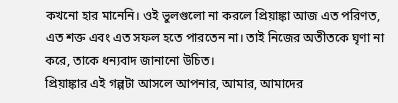কখনো হার মানেনি। ওই ভুলগুলো না করলে প্রিয়াঙ্কা আজ এত পরিণত, এত শক্ত এবং এত সফল হতে পারতেন না। তাই নিজের অতীতকে ঘৃণা না করে, তাকে ধন্যবাদ জানানো উচিত।
প্রিয়াঙ্কার এই গল্পটা আসলে আপনার, আমার, আমাদের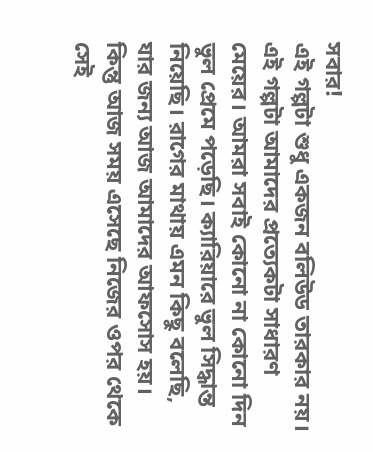সবার!
এই গল্পটা শুধু একজন বলিউড তারকার নয়। এই গল্পটা আমাদের প্রত্যেকটা সাধারণ মেয়ের। আমরা সবাই কোনো না কোনো দিন ভুল প্রেমে পড়েছি। ক্যারিয়ারে ভুল সিদ্ধান্ত নিয়েছি। রাগের মাথায় এমন কিছু বলেছি, যার জন্য আজ আমাদের আফসোস হয়।
কিন্তু আজ সময় এসেছে নিজের ওপর থেকে সেই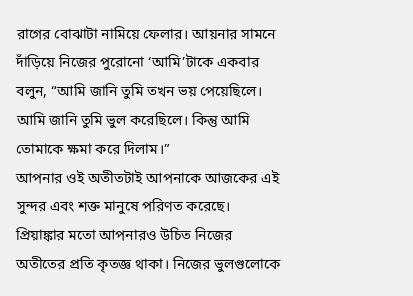রাগের বোঝাটা নামিয়ে ফেলার। আয়নার সামনে দাঁড়িয়ে নিজের পুরোনো ‘আমি’টাকে একবার বলুন, “আমি জানি তুমি তখন ভয় পেয়েছিলে। আমি জানি তুমি ভুল করেছিলে। কিন্তু আমি তোমাকে ক্ষমা করে দিলাম।”
আপনার ওই অতীতটাই আপনাকে আজকের এই সুন্দর এবং শক্ত মানুষে পরিণত করেছে। প্রিয়াঙ্কার মতো আপনারও উচিত নিজের অতীতের প্রতি কৃতজ্ঞ থাকা। নিজের ভুলগুলোকে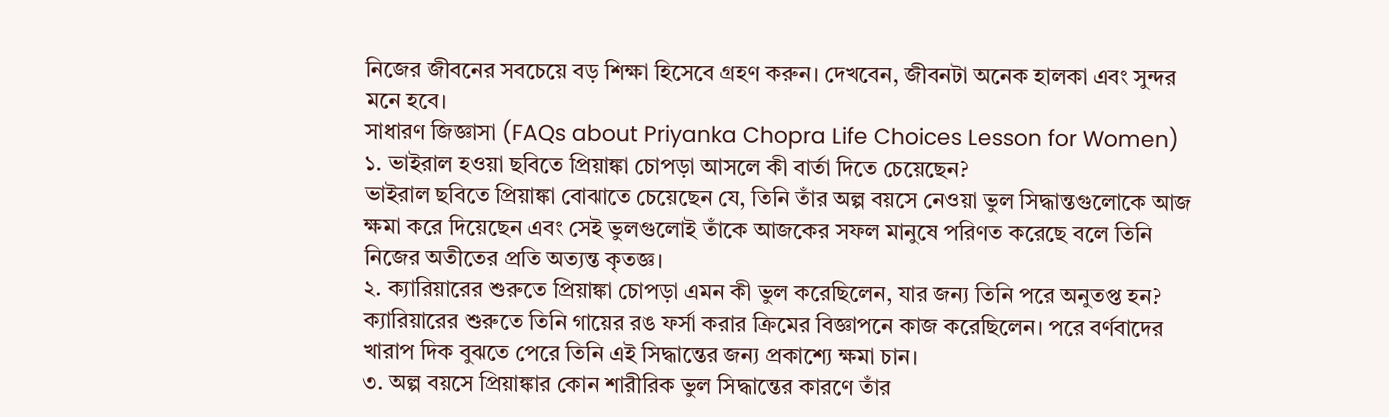নিজের জীবনের সবচেয়ে বড় শিক্ষা হিসেবে গ্রহণ করুন। দেখবেন, জীবনটা অনেক হালকা এবং সুন্দর মনে হবে।
সাধারণ জিজ্ঞাসা (FAQs about Priyanka Chopra Life Choices Lesson for Women)
১. ভাইরাল হওয়া ছবিতে প্রিয়াঙ্কা চোপড়া আসলে কী বার্তা দিতে চেয়েছেন?
ভাইরাল ছবিতে প্রিয়াঙ্কা বোঝাতে চেয়েছেন যে, তিনি তাঁর অল্প বয়সে নেওয়া ভুল সিদ্ধান্তগুলোকে আজ ক্ষমা করে দিয়েছেন এবং সেই ভুলগুলোই তাঁকে আজকের সফল মানুষে পরিণত করেছে বলে তিনি নিজের অতীতের প্রতি অত্যন্ত কৃতজ্ঞ।
২. ক্যারিয়ারের শুরুতে প্রিয়াঙ্কা চোপড়া এমন কী ভুল করেছিলেন, যার জন্য তিনি পরে অনুতপ্ত হন?
ক্যারিয়ারের শুরুতে তিনি গায়ের রঙ ফর্সা করার ক্রিমের বিজ্ঞাপনে কাজ করেছিলেন। পরে বর্ণবাদের খারাপ দিক বুঝতে পেরে তিনি এই সিদ্ধান্তের জন্য প্রকাশ্যে ক্ষমা চান।
৩. অল্প বয়সে প্রিয়াঙ্কার কোন শারীরিক ভুল সিদ্ধান্তের কারণে তাঁর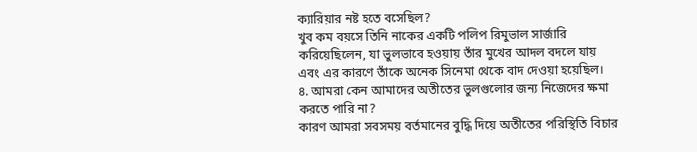ক্যারিয়ার নষ্ট হতে বসেছিল?
খুব কম বয়সে তিনি নাকের একটি পলিপ রিমুভাল সার্জারি করিয়েছিলেন, যা ভুলভাবে হওয়ায় তাঁর মুখের আদল বদলে যায় এবং এর কারণে তাঁকে অনেক সিনেমা থেকে বাদ দেওয়া হয়েছিল।
৪. আমরা কেন আমাদের অতীতের ভুলগুলোর জন্য নিজেদের ক্ষমা করতে পারি না?
কারণ আমরা সবসময় বর্তমানের বুদ্ধি দিয়ে অতীতের পরিস্থিতি বিচার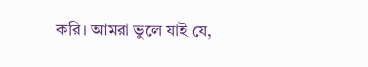করি। আমরা ভুলে যাই যে,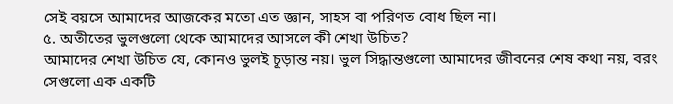সেই বয়সে আমাদের আজকের মতো এত জ্ঞান, সাহস বা পরিণত বোধ ছিল না।
৫. অতীতের ভুলগুলো থেকে আমাদের আসলে কী শেখা উচিত?
আমাদের শেখা উচিত যে, কোনও ভুলই চূড়ান্ত নয়। ভুল সিদ্ধান্তগুলো আমাদের জীবনের শেষ কথা নয়, বরং সেগুলো এক একটি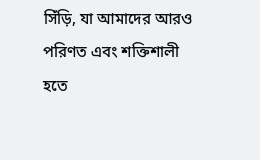সিঁড়ি, যা আমাদের আরও পরিণত এবং শক্তিশালী হতে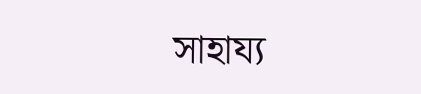সাহায্য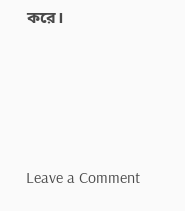করে।




Leave a Comment